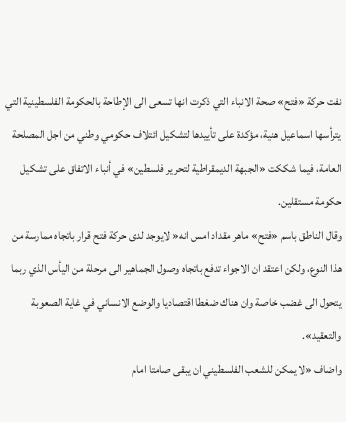نفت حركة «فتح» صحة الانباء التي ذكرت انها تسعى الى الإطاحة بالحكومة الفلسطينية التي يترأسها اسماعيل هنية، مؤكدة على تأييدها لتشكيل ائتلاف حكومي وطني من اجل المصلحة العامة، فيما شككت «الجبهة الديمقراطية لتحرير فلسطين» في أنباء الاتفاق على تشكيل حكومة مستقلين.
وقال الناطق باسم «فتح» ماهر مقداد امس انه« لايوجد لدى حركة فتح قرار باتجاه ممارسة من هذا النوع، ولكن اعتقد ان الاجواء تدفع باتجاه وصول الجماهير الى مرحلة من اليأس الذي ربما يتحول الى غضب خاصة وان هناك ضغطا اقتصاديا والوضع الانساني في غاية الصعوبة والتعقيد».
واضاف «لا يمكن للشعب الفلسطيني ان يبقى صامتا امام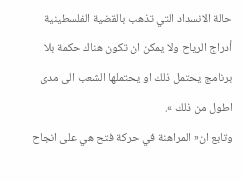حالة الانسداد التي تذهب بالقضية الفلسطينية أدراج الرياح ولا يمكن ان تكون هناك حكمة بلا برنامج يحتمل ذلك او يحتملها الشعب الى مدى اطول من ذلك ».
وتابع ان« المراهنة في حركة فتح هي على انجاح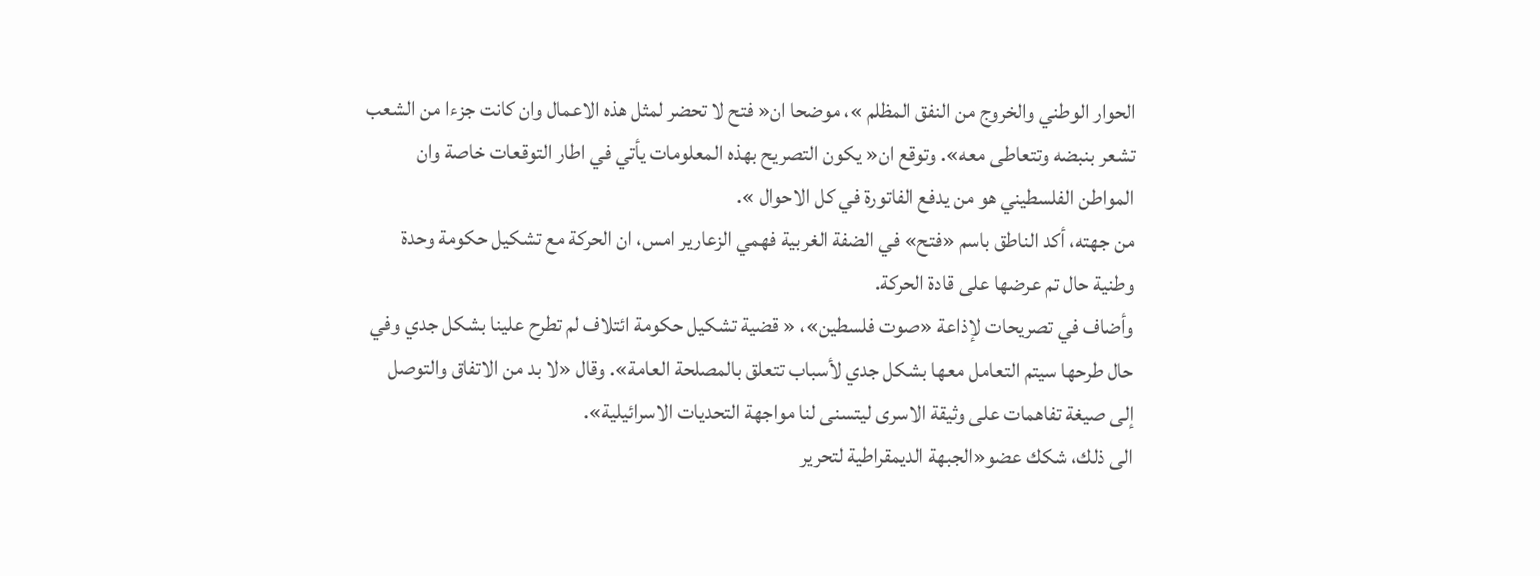الحوار الوطني والخروج من النفق المظلم »، موضحا ان« فتح لا تحضر لمثل هذه الاعمال وان كانت جزءا من الشعب تشعر بنبضه وتتعاطى معه». وتوقع ان« يكون التصريح بهذه المعلومات يأتي في اطار التوقعات خاصة وان المواطن الفلسطيني هو من يدفع الفاتورة في كل الاحوال ».
من جهته، أكد الناطق باسم «فتح» في الضفة الغربية فهمي الزعارير امس، ان الحركة مع تشكيل حكومة وحدة وطنية حال تم عرضها على قادة الحركة.
وأضاف في تصريحات لإذاعة «صوت فلسطين»، « قضية تشكيل حكومة ائتلاف لم تطرح علينا بشكل جدي وفي حال طرحها سيتم التعامل معها بشكل جدي لأسباب تتعلق بالمصلحة العامة». وقال «لا بد من الاتفاق والتوصل إلى صيغة تفاهمات على وثيقة الاسرى ليتسنى لنا مواجهة التحديات الاسرائيلية».
الى ذلك، شكك عضو«الجبهة الديمقراطية لتحرير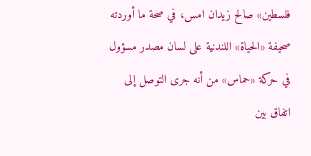فلسطين» صالح زيدان امس، في صحة ما أوردته صحيفة «الحياة» اللندنية على لسان مصدر مسؤول في حركة «حماس» من أنه جرى التوصل إلى اتفاق بين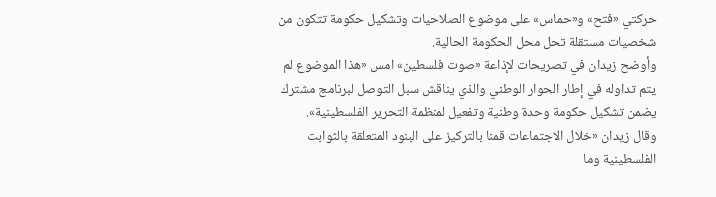حركتي «فتح» و«حماس» على موضوع الصلاحيات وتشكيل حكومة تتكون من شخصيات مستقلة تحل محل الحكومة الحالية.
وأوضح زيدان في تصريحات لإذاعة «صوت فلسطين» امس «هذا الموضوع لم يتم تداوله في إطار الحوار الوطني والذي يناقش سبل التوصل لبرنامج مشترك يضمن تشكيل حكومة وحدة وطنية وتفعيل لمنظمة التحرير الفلسطينية».
وقال زيدان «خلال الاجتماعات قمنا بالتركيز على البنود المتعلقة بالثوابت الفلسطينية وما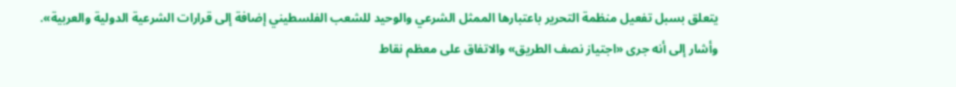يتعلق بسبل تفعيل منظمة التحرير باعتبارها الممثل الشرعي والوحيد للشعب الفلسطيني إضافة إلى قرارات الشرعية الدولية والعربية».
وأشار إلى أنه جرى «اجتياز نصف الطريق» والاتفاق على معظم نقاط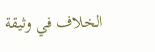الخلاف في وثيقة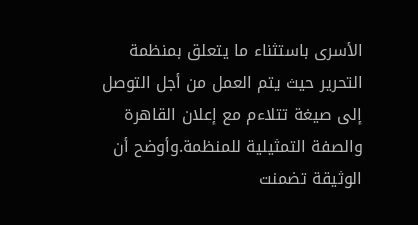الأسرى باستثناء ما يتعلق بمنظمة التحرير حيث يتم العمل من أجل التوصل إلى صيغة تتلاءم مع إعلان القاهرة والصفة التمثيلية للمنظمة.وأوضح أن الوثيقة تضمنت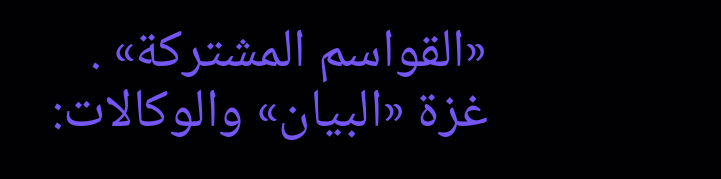«القواسم المشتركة» .
غزة «البيان» والوكالات: